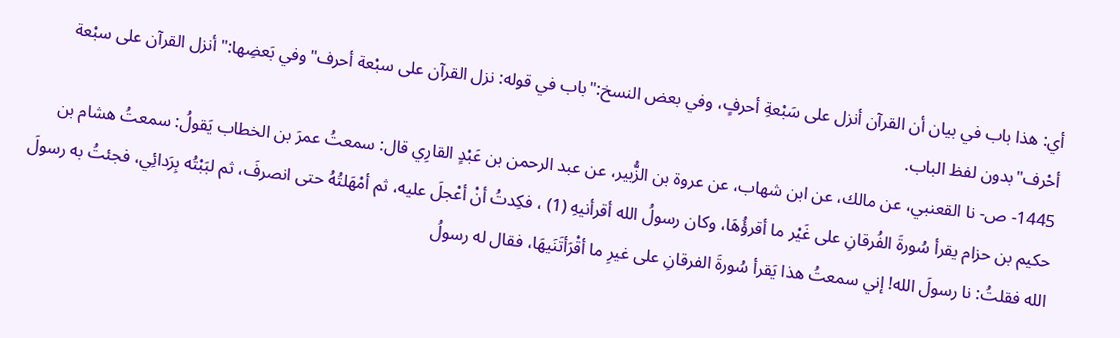أي: هذا باب في بيان أن القرآن أنزل على سَبْعةِ أحرفٍ، وفي بعض النسخ:"باب في قوله: نزل القرآن على سبْعة أحرف"وفي بَعضِها:"أنزل القرآن على سبْعة أحْرف"بدون لفظ الباب.
1445- ص- نا القعنبي، عن مالك، عن ابن شهاب، عن عروة بن الزُّبير، عن عبد الرحمن بن عَبْدٍ القارِي قال: سمعتُ عمرَ بن الخطاب يَقولُ: سمعتُ هشام بن حكيم بن حزام يقرأ سُورةَ الفُرقانِ على غَيْر ما أقرؤُهَا، وكان رسولُ الله أقرأنيهِ (1) ، فكِدتُ أنْ أعْجلَ عليه، ثم أمْهَلتُهُ حتى انصرفَ، ثم لبَبْتُه بِرَدائِي، فجئتُ به رسولَ الله فقلتُ: نا رسولَ الله! إني سمعتُ هذا يَقرأ سُورةَ الفرقانِ على غيرِ ما أقْرَأتَنَيهَا، فقال له رسولُ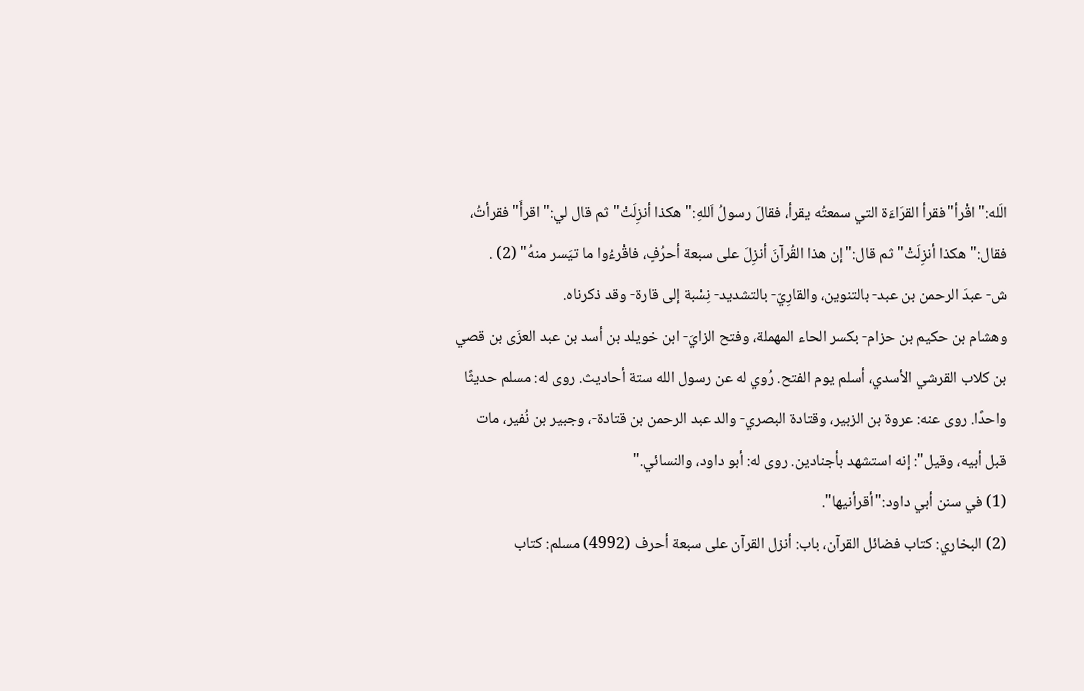الَله:"اقْرأ"فقرأ القرَاءَة التي سمعتُه يقرأ، فقالَ رسولُ اَللهِ:"هكذا أنزِلَتْ"ثم قال لي:"اقرأَ"فقرأتُ، فقال:"هكذا أنزِلَتْ"ثم قال:"إن هذا القُرآنَ أنزِلَ على سبعة أحرُفٍ، فاقْرءُوا ما تيَسر منهُ" (2) .
ش- عبدَ الرحمن بن عبد- بالتنوين، والقارِيّ- بالتشديد- نِسْبة إلى قارة- وقد ذكرناه.
وهشام بن حكيم بن حزام- بكسر الحاء المهملة، وفتح الزايَ- ابن خويلد بن أسد بن عبد العزَى بن قصي بن كلاب القرشي الأسدي، أسلم يوم الفتح. رُوي له عن رسول الله ستة أحاديث. روى له: مسلم حديثًا واحدًا. روى عنه: عروة بن الزبير، وقتادة البصري- والد عبد الرحمن بن قتادة-، وجبير بن نُفير، مات قبل أبيه، وقيل": إنه استشهد بأجنادين. روى له: أبو داود، والنسائي."
(1) في سنن أبي داود:"أقرأنيها".
(2) البخاري: كتاب فضائل القرآن، باب: أنزل القرآن على سبعة أحرف (4992) مسلم: كتاب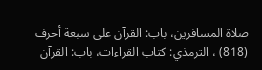صلاة المسافرين، باب: القرآن على سبعة أحرف (818) ، الترمذي: كتاب القراءات، باب: القرآن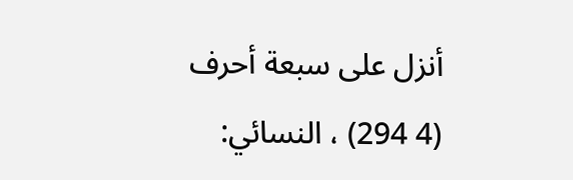أنزل على سبعة أحرف
(4 294) ، النسائي: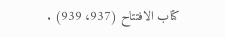كتاب الافتتاح (937، 939) .